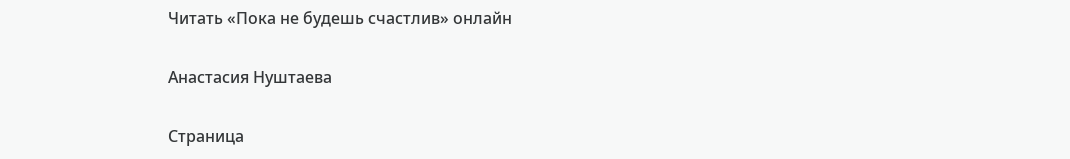Читать «Пока не будешь счастлив» онлайн

Анастасия Нуштаева

Страница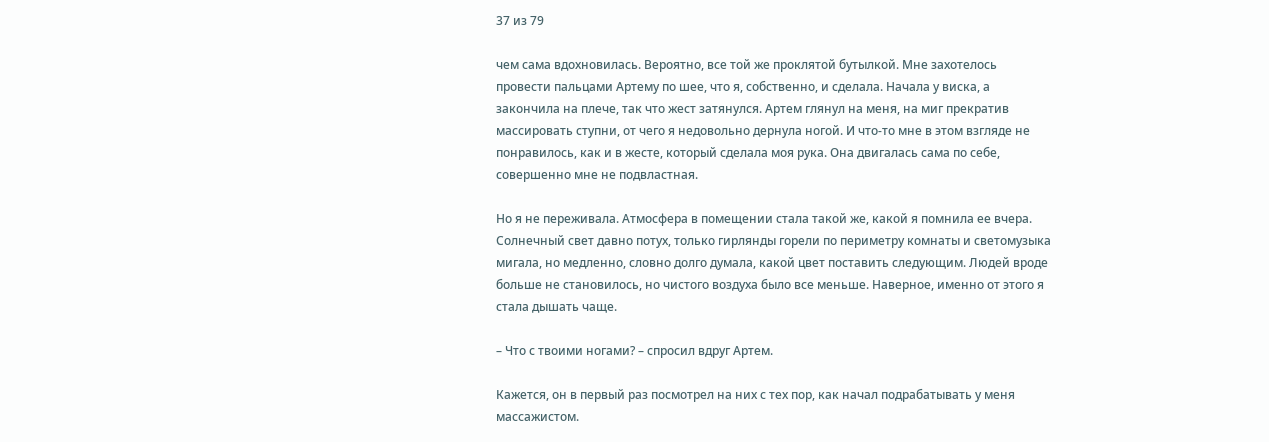37 из 79

чем сама вдохновилась. Вероятно, все той же проклятой бутылкой. Мне захотелось провести пальцами Артему по шее, что я, собственно, и сделала. Начала у виска, а закончила на плече, так что жест затянулся. Артем глянул на меня, на миг прекратив массировать ступни, от чего я недовольно дернула ногой. И что-то мне в этом взгляде не понравилось, как и в жесте, который сделала моя рука. Она двигалась сама по себе, совершенно мне не подвластная.

Но я не переживала. Атмосфера в помещении стала такой же, какой я помнила ее вчера. Солнечный свет давно потух, только гирлянды горели по периметру комнаты и светомузыка мигала, но медленно, словно долго думала, какой цвет поставить следующим. Людей вроде больше не становилось, но чистого воздуха было все меньше. Наверное, именно от этого я стала дышать чаще.

– Что с твоими ногами? – спросил вдруг Артем.

Кажется, он в первый раз посмотрел на них с тех пор, как начал подрабатывать у меня массажистом.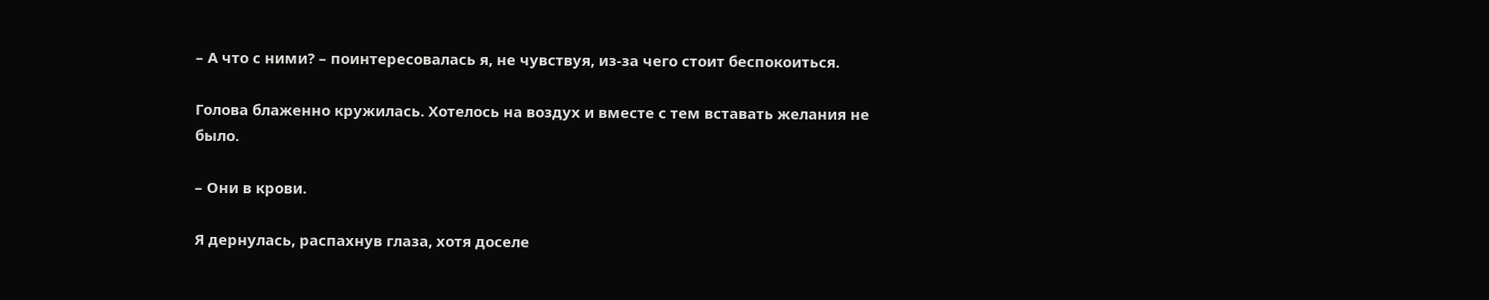– А что с ними? – поинтересовалась я, не чувствуя, из-за чего стоит беспокоиться.

Голова блаженно кружилась. Хотелось на воздух и вместе с тем вставать желания не было.

– Они в крови.

Я дернулась, распахнув глаза, хотя доселе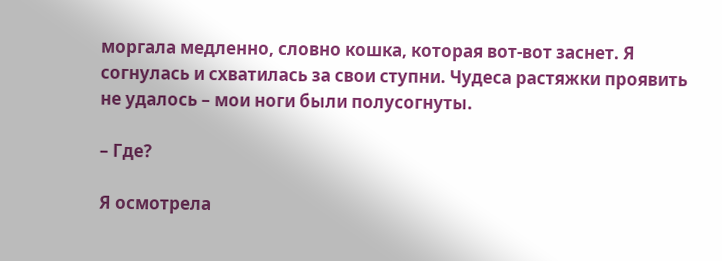моргала медленно, словно кошка, которая вот-вот заснет. Я согнулась и схватилась за свои ступни. Чудеса растяжки проявить не удалось – мои ноги были полусогнуты.

– Где?

Я осмотрела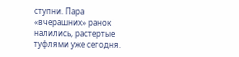ступни. Пара «вчерашних» ранок налились, растертые туфлями уже сегодня.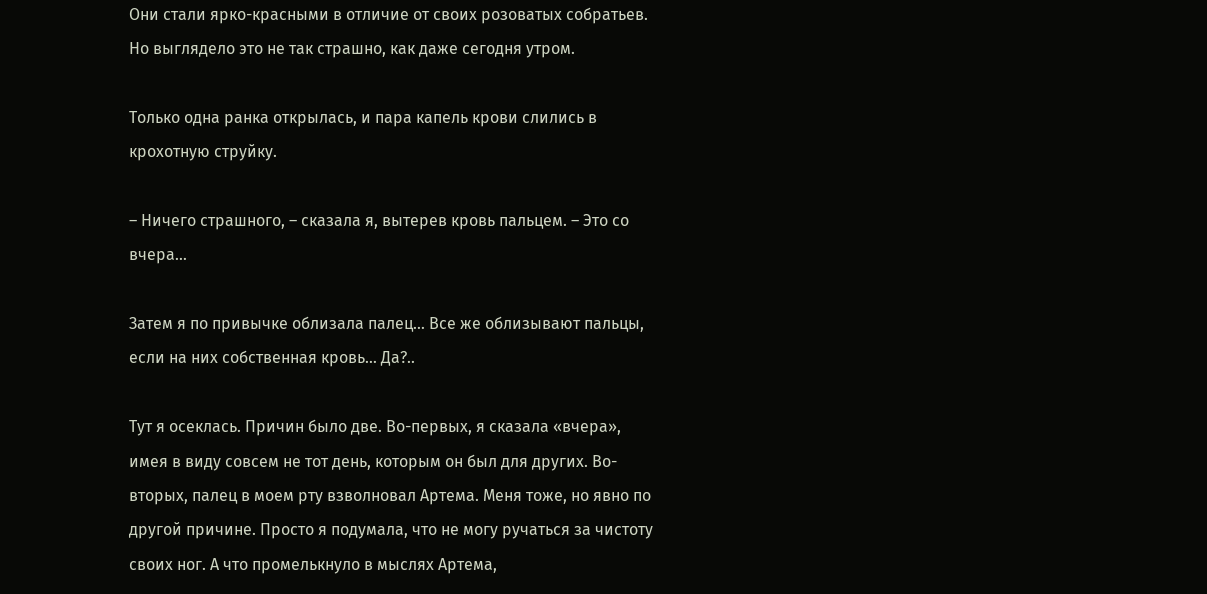Они стали ярко-красными в отличие от своих розоватых собратьев. Но выглядело это не так страшно, как даже сегодня утром.

Только одна ранка открылась, и пара капель крови слились в крохотную струйку.

– Ничего страшного, – сказала я, вытерев кровь пальцем. – Это со вчера…

Затем я по привычке облизала палец… Все же облизывают пальцы, если на них собственная кровь… Да?..

Тут я осеклась. Причин было две. Во-первых, я сказала «вчера», имея в виду совсем не тот день, которым он был для других. Во-вторых, палец в моем рту взволновал Артема. Меня тоже, но явно по другой причине. Просто я подумала, что не могу ручаться за чистоту своих ног. А что промелькнуло в мыслях Артема,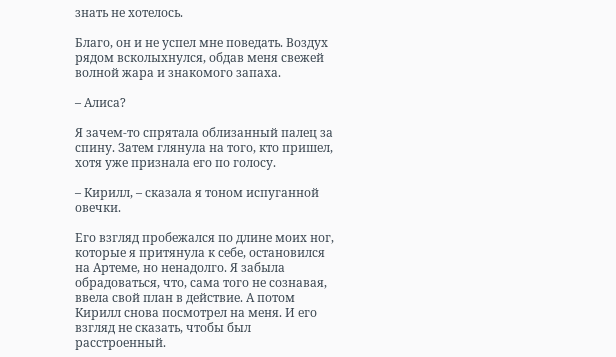знать не хотелось.

Благо, он и не успел мне поведать. Воздух рядом всколыхнулся, обдав меня свежей волной жара и знакомого запаха.

– Алиса?

Я зачем-то спрятала облизанный палец за спину. Затем глянула на того, кто пришел, хотя уже признала его по голосу.

– Кирилл, – сказала я тоном испуганной овечки.

Его взгляд пробежался по длине моих ног, которые я притянула к себе, остановился на Артеме, но ненадолго. Я забыла обрадоваться, что, сама того не сознавая, ввела свой план в действие. А потом Кирилл снова посмотрел на меня. И его взгляд не сказать, чтобы был расстроенный.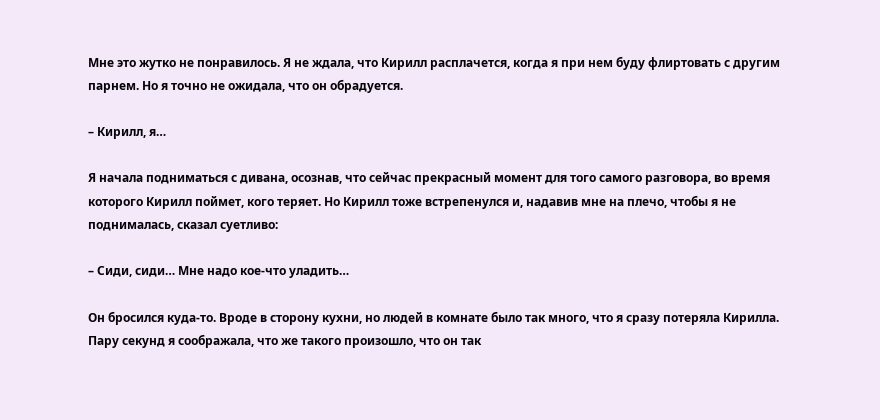Мне это жутко не понравилось. Я не ждала, что Кирилл расплачется, когда я при нем буду флиртовать с другим парнем. Но я точно не ожидала, что он обрадуется.

– Кирилл, я…

Я начала подниматься с дивана, осознав, что сейчас прекрасный момент для того самого разговора, во время которого Кирилл поймет, кого теряет. Но Кирилл тоже встрепенулся и, надавив мне на плечо, чтобы я не поднималась, сказал суетливо:

– Сиди, сиди… Мне надо кое-что уладить…

Он бросился куда-то. Вроде в сторону кухни, но людей в комнате было так много, что я сразу потеряла Кирилла. Пару секунд я соображала, что же такого произошло, что он так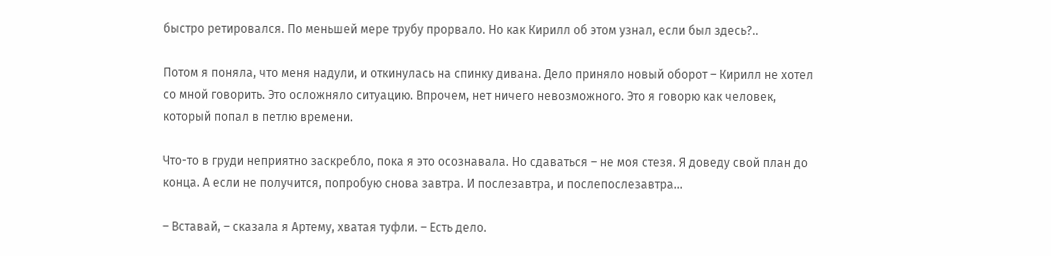быстро ретировался. По меньшей мере трубу прорвало. Но как Кирилл об этом узнал, если был здесь?..

Потом я поняла, что меня надули, и откинулась на спинку дивана. Дело приняло новый оборот – Кирилл не хотел со мной говорить. Это осложняло ситуацию. Впрочем, нет ничего невозможного. Это я говорю как человек, который попал в петлю времени.

Что-то в груди неприятно заскребло, пока я это осознавала. Но сдаваться – не моя стезя. Я доведу свой план до конца. А если не получится, попробую снова завтра. И послезавтра, и послепослезавтра…

– Вставай, – сказала я Артему, хватая туфли. – Есть дело.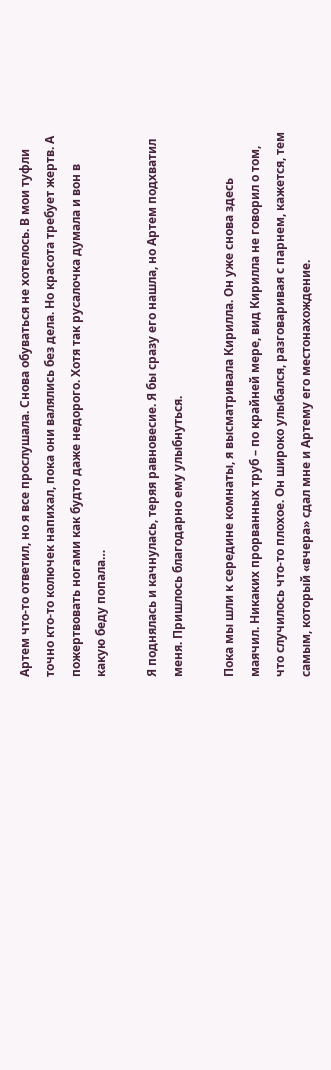Артем что-то ответил, но я все прослушала. Снова обуваться не хотелось. В мои туфли точно кто-то колючек напихал, пока они валялись без дела. Но красота требует жертв. А пожертвовать ногами как будто даже недорого. Хотя так русалочка думала и вон в какую беду попала…

Я поднялась и качнулась, теряя равновесие. Я бы сразу его нашла, но Артем подхватил меня. Пришлось благодарно ему улыбнуться.

Пока мы шли к середине комнаты, я высматривала Кирилла. Он уже снова здесь маячил. Никаких прорванных труб – по крайней мере, вид Кирилла не говорил о том, что случилось что-то плохое. Он широко улыбался, разговаривая с парнем, кажется, тем самым, который «вчера» сдал мне и Артему его местонахождение.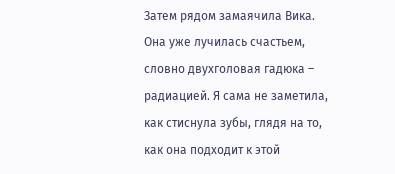Затем рядом замаячила Вика. Она уже лучилась счастьем, словно двухголовая гадюка – радиацией. Я сама не заметила, как стиснула зубы, глядя на то, как она подходит к этой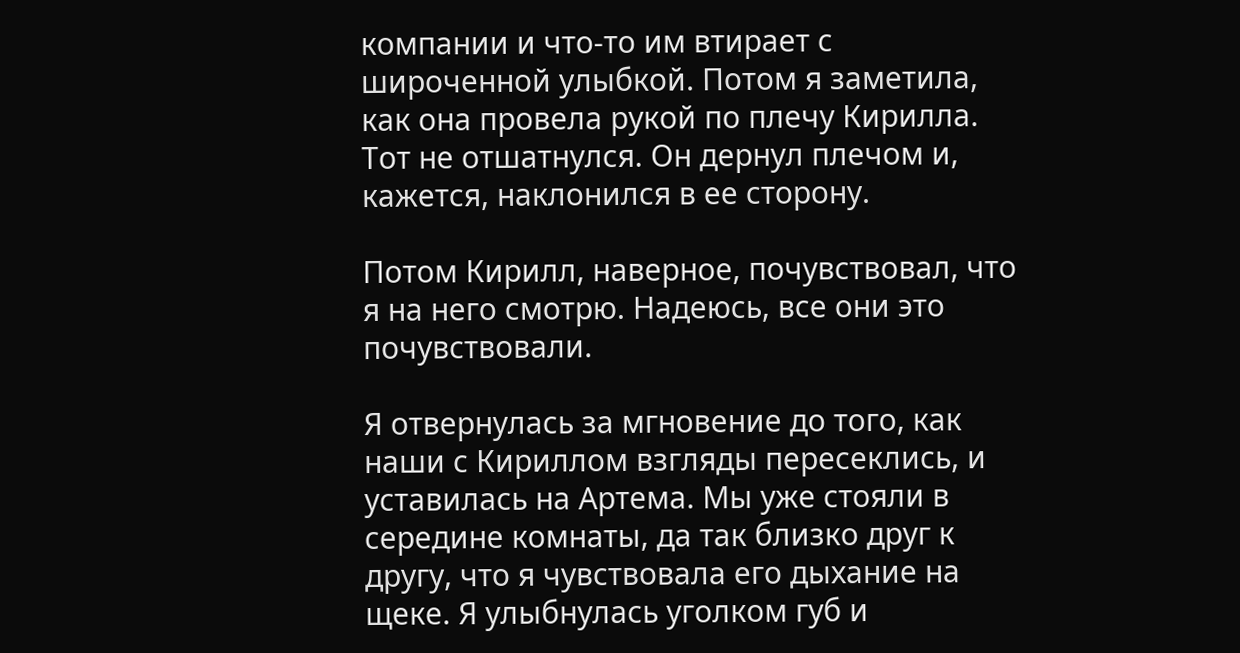компании и что-то им втирает с широченной улыбкой. Потом я заметила, как она провела рукой по плечу Кирилла. Тот не отшатнулся. Он дернул плечом и, кажется, наклонился в ее сторону.

Потом Кирилл, наверное, почувствовал, что я на него смотрю. Надеюсь, все они это почувствовали.

Я отвернулась за мгновение до того, как наши с Кириллом взгляды пересеклись, и уставилась на Артема. Мы уже стояли в середине комнаты, да так близко друг к другу, что я чувствовала его дыхание на щеке. Я улыбнулась уголком губ и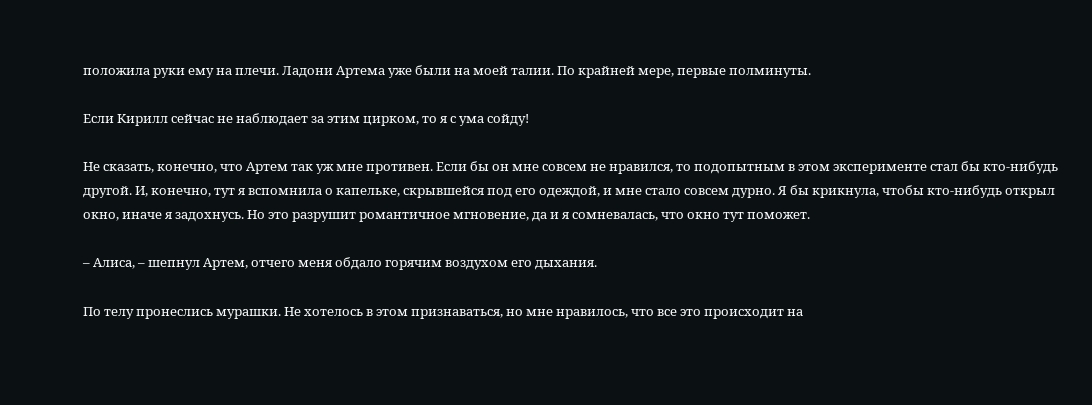положила руки ему на плечи. Ладони Артема уже были на моей талии. По крайней мере, первые полминуты.

Если Кирилл сейчас не наблюдает за этим цирком, то я с ума сойду!

Не сказать, конечно, что Артем так уж мне противен. Если бы он мне совсем не нравился, то подопытным в этом эксперименте стал бы кто-нибудь другой. И, конечно, тут я вспомнила о капельке, скрывшейся под его одеждой, и мне стало совсем дурно. Я бы крикнула, чтобы кто-нибудь открыл окно, иначе я задохнусь. Но это разрушит романтичное мгновение, да и я сомневалась, что окно тут поможет.

– Алиса, – шепнул Артем, отчего меня обдало горячим воздухом его дыхания.

По телу пронеслись мурашки. Не хотелось в этом признаваться, но мне нравилось, что все это происходит на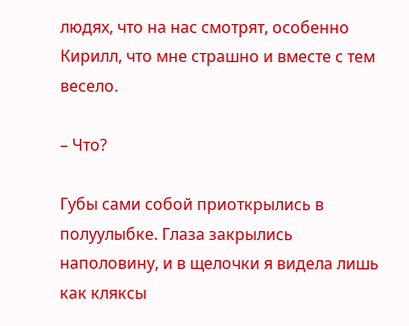людях, что на нас смотрят, особенно Кирилл, что мне страшно и вместе с тем весело.

– Что?

Губы сами собой приоткрылись в полуулыбке. Глаза закрылись наполовину, и в щелочки я видела лишь как кляксы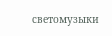светомузыки